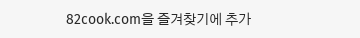82cook.com을 즐겨찾기에 추가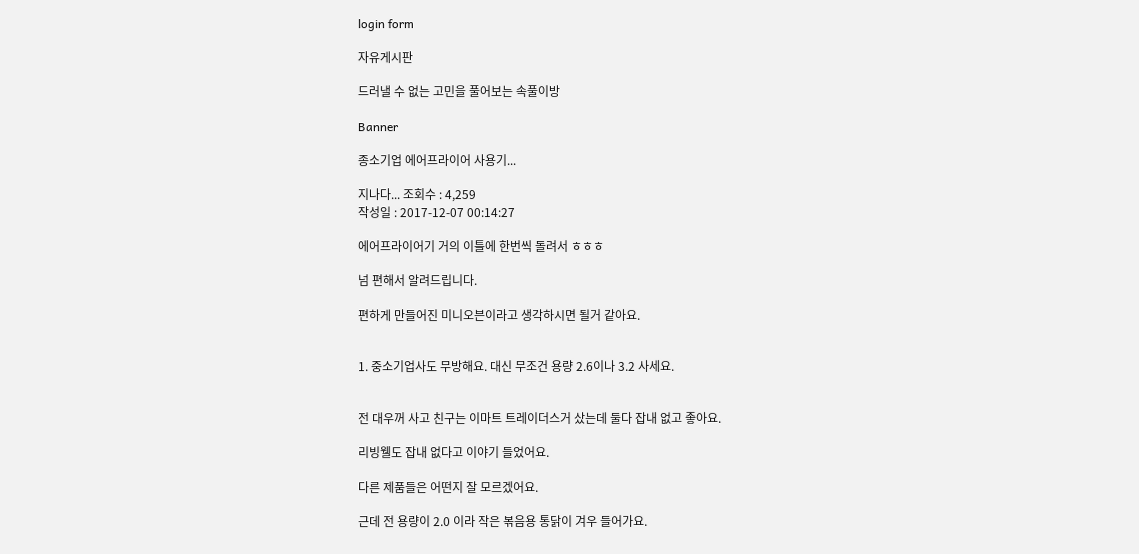login form

자유게시판

드러낼 수 없는 고민을 풀어보는 속풀이방

Banner

종소기업 에어프라이어 사용기...

지나다... 조회수 : 4,259
작성일 : 2017-12-07 00:14:27

에어프라이어기 거의 이틀에 한번씩 돌려서 ㅎㅎㅎ

넘 편해서 알려드립니다.

편하게 만들어진 미니오븐이라고 생각하시면 될거 같아요.


1. 중소기업사도 무방해요. 대신 무조건 용량 2.6이나 3.2 사세요.


전 대우꺼 사고 친구는 이마트 트레이더스거 샀는데 둘다 잡내 없고 좋아요.

리빙웰도 잡내 없다고 이야기 들었어요.

다른 제품들은 어떤지 잘 모르겠어요.

근데 전 용량이 2.0 이라 작은 볶음용 통닭이 겨우 들어가요.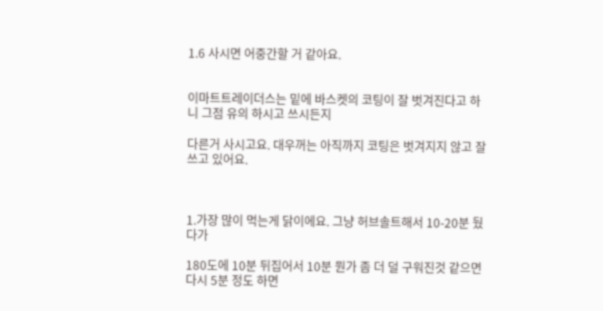1.6 사시면 어중간할 거 같아요.


이마트트레이더스는 밑에 바스켓의 코팅이 잘 벗겨진다고 하니 그점 유의 하시고 쓰시든지

다른거 사시고요. 대우꺼는 아직까지 코팅은 벗겨지지 않고 잘 쓰고 있어요.



1.가장 많이 먹는게 닭이에요. 그냥 허브솔트해서 10-20분 뒀다가

180도에 10분 뒤집어서 10분 뭔가 좀 더 덜 구워진것 같으면 다시 5분 정도 하면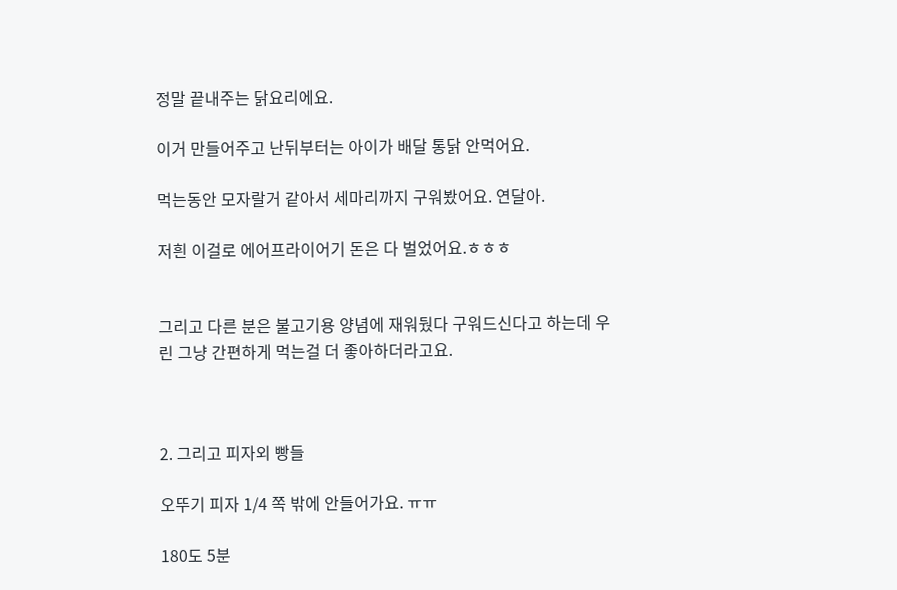정말 끝내주는 닭요리에요.

이거 만들어주고 난뒤부터는 아이가 배달 통닭 안먹어요.

먹는동안 모자랄거 같아서 세마리까지 구워봤어요. 연달아.

저흰 이걸로 에어프라이어기 돈은 다 벌었어요.ㅎㅎㅎ


그리고 다른 분은 불고기용 양념에 재워뒀다 구워드신다고 하는데 우린 그냥 간편하게 먹는걸 더 좋아하더라고요.



2. 그리고 피자외 빵들

오뚜기 피자 1/4 쪽 밖에 안들어가요. ㅠㅠ

180도 5분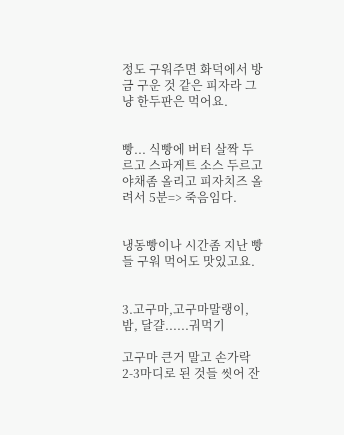정도 구워주면 화덕에서 방금 구운 것 같은 피자라 그냥 한두판은 먹어요.


빵... 식빵에 버터 살짝 두르고 스파게트 소스 두르고 야채좀 올리고 피자치즈 올려서 5분=> 죽음임다.


냉동빵이나 시간좀 지난 빵들 구워 먹어도 맛있고요.


3.고구마,고구마말랭이, 밤, 달걀......궈먹기

고구마 큰거 말고 손가락 2-3마디로 된 것들 씻어 잔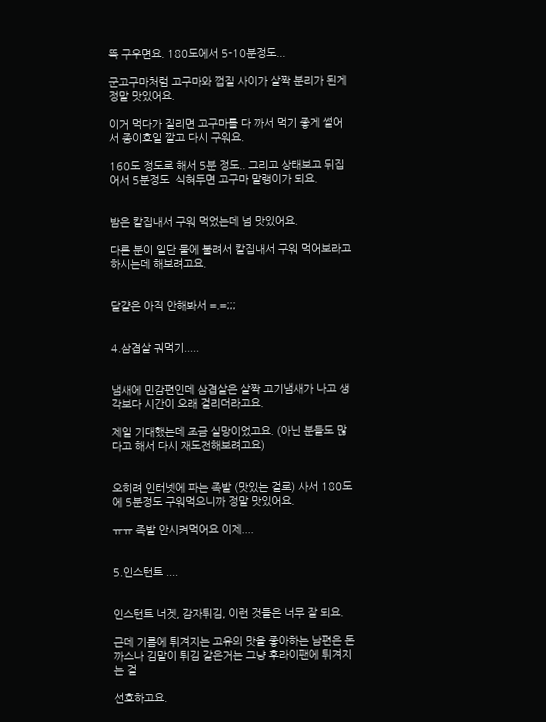뜩 구우면요. 180도에서 5-10분정도...

군고구마처럼 고구마와 껍질 사이가 살짝 분리가 된게 정말 맛있어요.

이거 먹다가 질리면 고구마를 다 까서 먹기 좋게 썰어서 종이호일 깔고 다시 구워요.

160도 정도로 해서 5분 정도.. 그리고 상태보고 뒤집어서 5분정도  식혀두면 고구마 말랭이가 되요.


밤은 칼집내서 구워 먹었는데 넘 맛있어요.

다른 분이 일단 물에 불려서 칼집내서 구워 먹어보라고 하시는데 해보려고요.


달걀은 아직 안해봐서 =.=;;;


4.삼겹살 궈먹기.....


냄새에 민감편인데 삼겹살은 살짝 고기냄새가 나고 생각보다 시간이 오래 걸리더라고요.

제일 기대했는데 조금 실망이었고요. (아닌 분들도 많다고 해서 다시 재도전해보려고요)


오히려 인터넷에 파는 족발 (맛있는 걸로) 사서 180도에 5분정도 구워먹으니까 정말 맛있어요.

ㅠㅠ 족발 안시켜먹어요 이제....


5.인스턴트 ....


인스턴트 너겟, 감자튀김, 이런 것들은 너무 잘 되요.

근데 기름에 튀겨지는 고유의 맛을 좋아하는 남편은 돈까스나 김말이 튀김 같은거는 그냥 후라이팬에 튀겨지는 걸

선호하고요.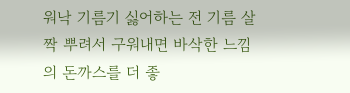워낙 기름기 싫어하는 전 기름 살짝 뿌려서 구워내면 바삭한 느낌의 돈까스를 더 좋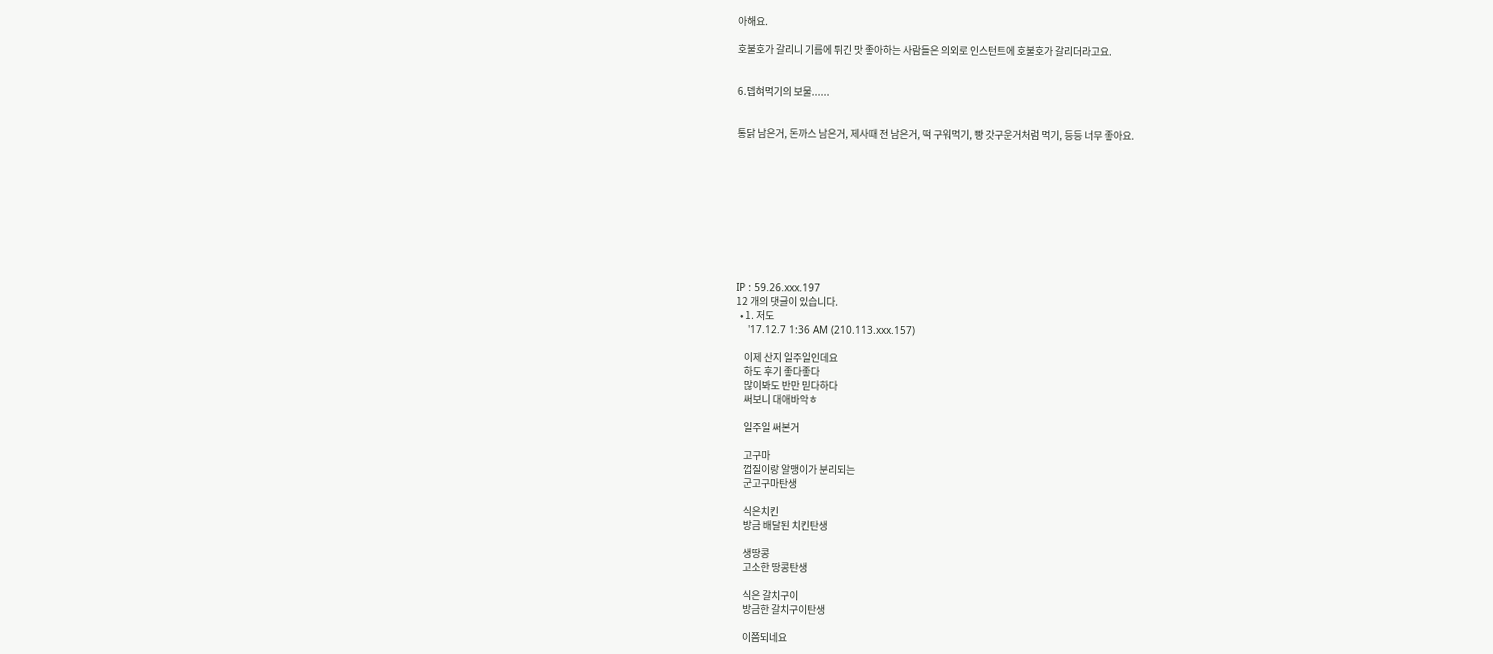아해요.

호불호가 갈리니 기름에 튀긴 맛 좋아하는 사람들은 의외로 인스턴트에 호불호가 갈리더라고요.


6.뎁혀먹기의 보물......


통닭 남은거, 돈까스 남은거, 제사때 전 남은거, 떡 구워먹기, 빵 갓구운거처럼 먹기, 등등 너무 좋아요.










IP : 59.26.xxx.197
12 개의 댓글이 있습니다.
  • 1. 저도
    '17.12.7 1:36 AM (210.113.xxx.157)

    이제 산지 일주일인데요
    하도 후기 좋다좋다
    많이봐도 반만 믿다하다
    써보니 대애바악ㅎ

    일주일 써본거

    고구마
    껍질이랑 알맹이가 분리되는
    군고구마탄생

    식은치킨
    방금 배달된 치킨탄생

    생땅콩
    고소한 땅콩탄생

    식은 갈치구이
    방금한 갈치구이탄생

    이쯤되네요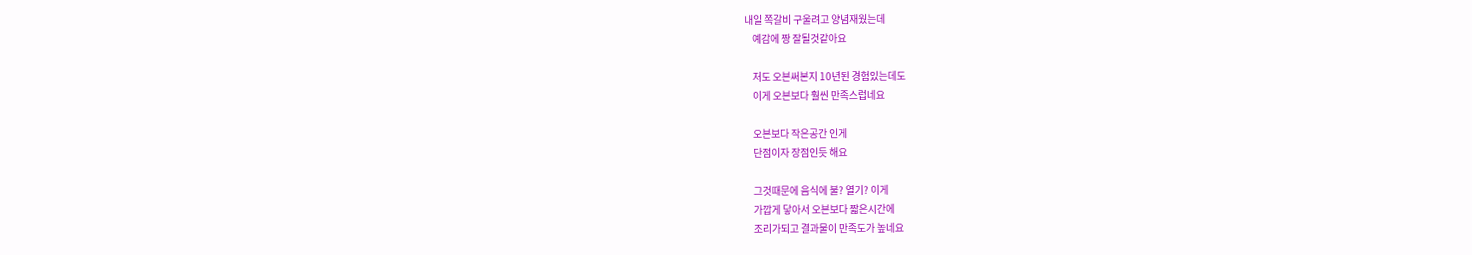내일 쪽갈비 구울려고 양념재웠는데
    예감에 짱 잘될것같아요

    저도 오븐써본지 10년된 경험있는데도
    이게 오븐보다 훨씬 만족스럽네요

    오븐보다 작은공간 인게
    단점이자 장점인듯 해요

    그것때문에 음식에 불? 열기? 이게
    가깝게 닿아서 오븐보다 짧은시간에
    조리가되고 결과물이 만족도가 높네요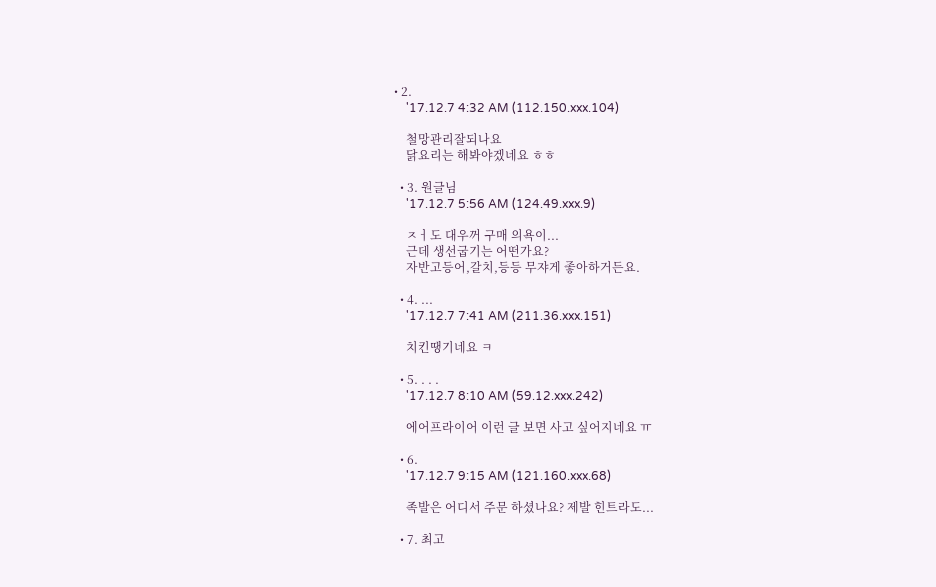• 2.
    '17.12.7 4:32 AM (112.150.xxx.104)

    철망관리잘되나요
    닭요리는 해봐야겠네요 ㅎㅎ

  • 3. 원글님
    '17.12.7 5:56 AM (124.49.xxx.9)

    ㅈㅓ도 대우꺼 구매 의욕이...
    근데 생선굽기는 어떤가요?
    자반고등어,갈치,등등 무쟈게 좋아하거든요.

  • 4. ...
    '17.12.7 7:41 AM (211.36.xxx.151)

    치킨땡기네요 ㅋ

  • 5. . . .
    '17.12.7 8:10 AM (59.12.xxx.242)

    에어프라이어 이런 글 보면 사고 싶어지네요 ㅠ

  • 6.
    '17.12.7 9:15 AM (121.160.xxx.68)

    족발은 어디서 주문 하셨나요? 제발 힌트라도...

  • 7. 최고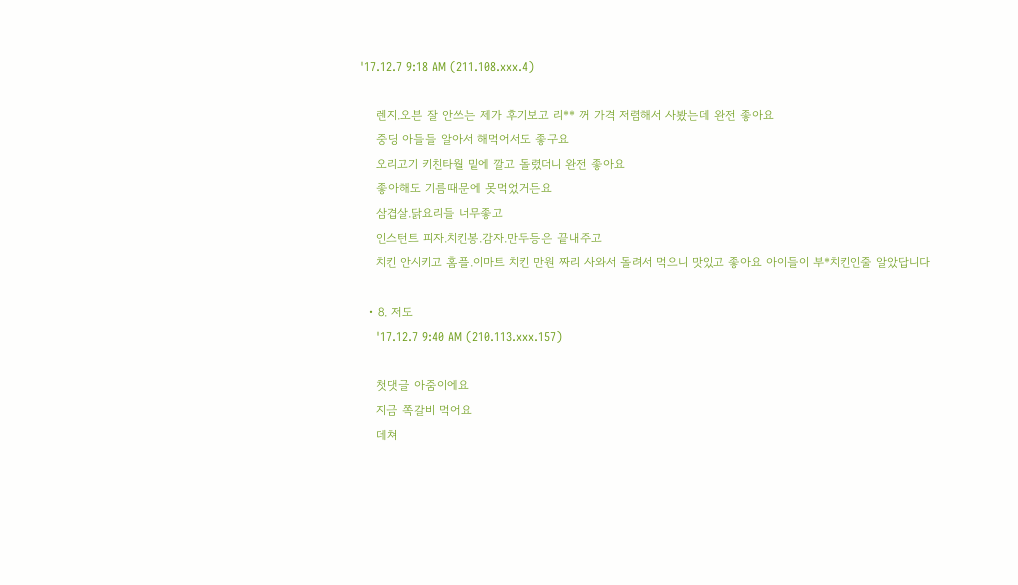'17.12.7 9:18 AM (211.108.xxx.4)

    렌지.오븐 잘 안쓰는 제가 후기보고 리** 꺼 가격 저렴해서 사봤는데 완전 좋아요
    중딩 아들들 알아서 해먹어서도 좋구요
    오리고기 키친타월 밑에 깔고 돌렸더니 완전 좋아요
    좋아해도 기름때문에 못먹었거든요
    삼겹살.닭요리들 너무좋고
    인스턴트 피자.치킨봉.감자.만두등은 끝내주고
    치킨 안시키고 홈플.이마트 치킨 만원 짜리 사와서 돌려서 먹으니 맛있고 좋아요 아이들이 부*치킨인줄 알았답니다

  • 8. 저도
    '17.12.7 9:40 AM (210.113.xxx.157)

    첫댓글 아줌이에요
    지금 쪽갈비 먹어요
    데쳐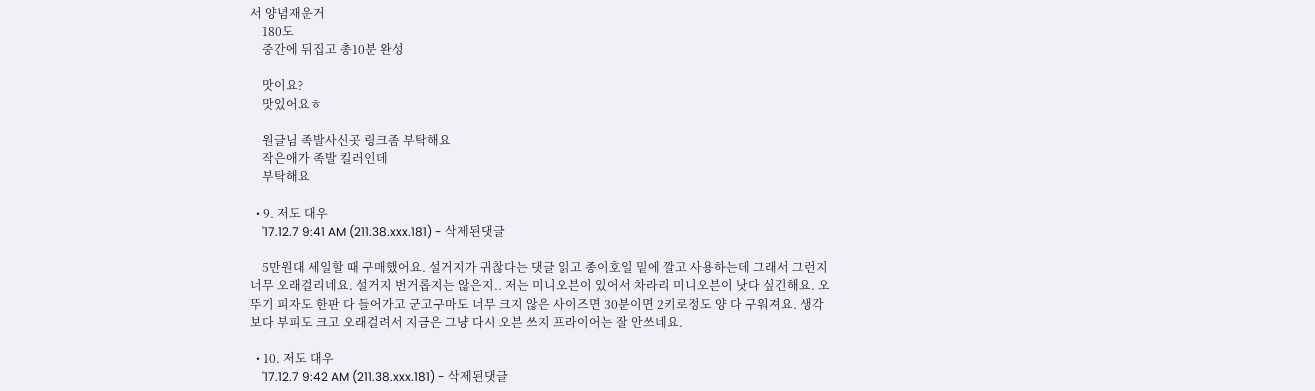서 양념재운거
    180도
    중간에 뒤집고 총10분 완성

    맛이요?
    맛있어요ㅎ

    원글님 족발사신곳 링크좀 부탁해요
    작은애가 족발 킬러인데
    부탁해요

  • 9. 저도 대우
    '17.12.7 9:41 AM (211.38.xxx.181) - 삭제된댓글

    5만원대 세일할 때 구매했어요. 설거지가 귀찮다는 댓글 읽고 종이호일 밑에 깔고 사용하는데 그래서 그런지 너무 오래걸리네요. 설거지 번거롭지는 않은지.. 저는 미니오븐이 있어서 차라리 미니오븐이 낫다 싶긴해요. 오뚜기 피자도 한판 다 들어가고 군고구마도 너무 크지 않은 사이즈면 30분이면 2키로정도 양 다 구워져요. 생각보다 부피도 크고 오래걸려서 지금은 그냥 다시 오븐 쓰지 프라이어는 잘 안쓰네요.

  • 10. 저도 대우
    '17.12.7 9:42 AM (211.38.xxx.181) - 삭제된댓글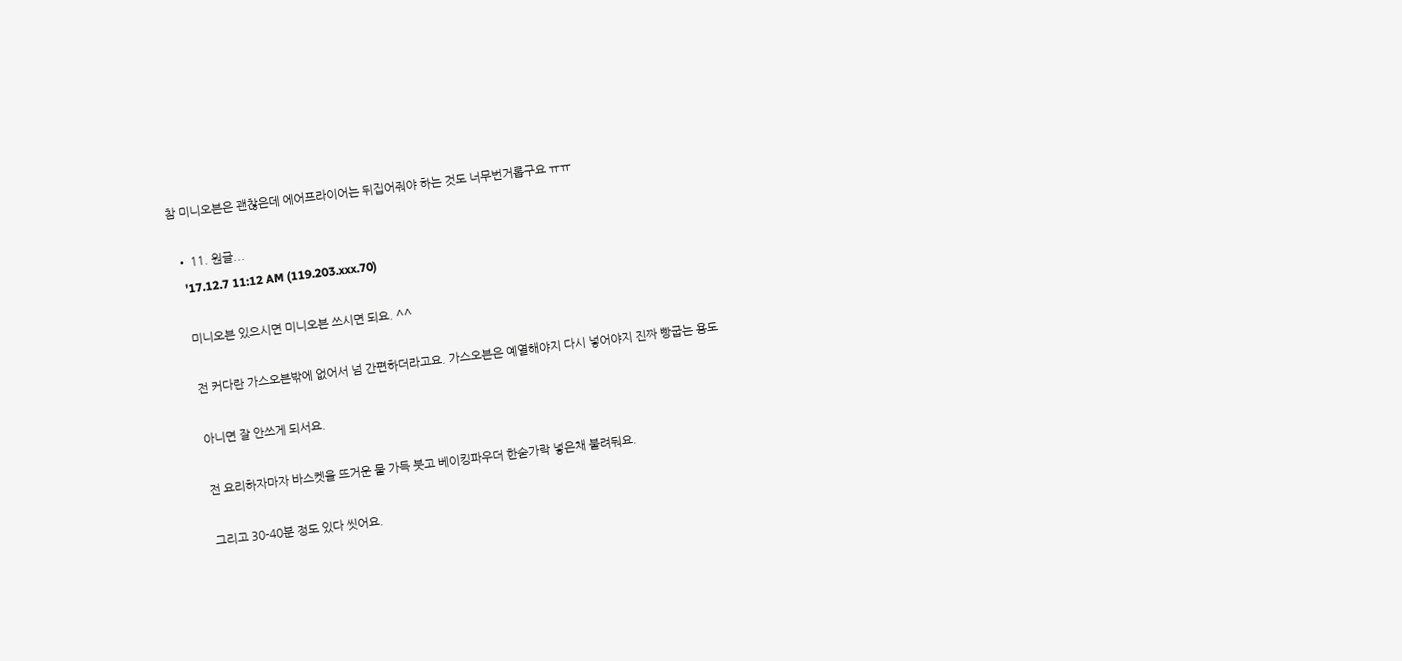참 미니오븐은 괜찮은데 에어프라이어는 뒤집어줘야 하는 것도 너무번거롭구요 ㅠㅠ

  • 11. 원글...
    '17.12.7 11:12 AM (119.203.xxx.70)

    미니오븐 있으시면 미니오븐 쓰시면 되요. ^^

    전 커다란 가스오븐밖에 없어서 넘 간편하더라고요. 가스오븐은 예열해야지 다시 넣어야지 진짜 빵굽는 용도

    아니면 잘 안쓰게 되서요.

    전 요리하자마자 바스켓을 뜨거운 물 가득 붓고 베이킹파우더 한숟가락 넣은채 불려둬요.

    그리고 30-40분 정도 있다 씻어요.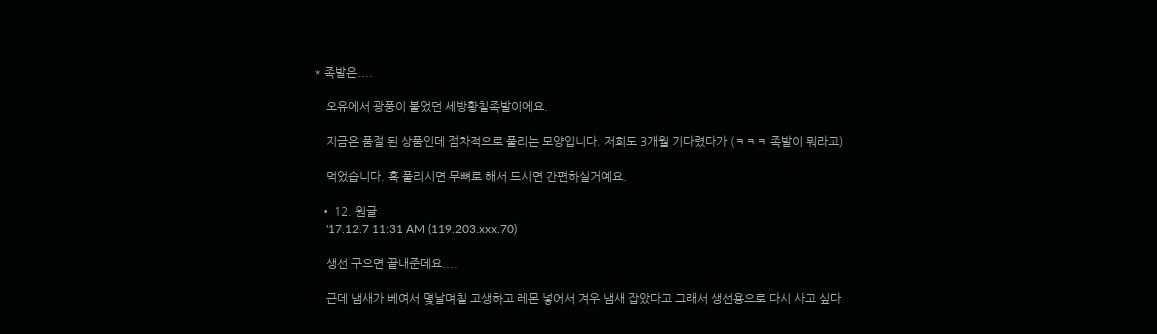* 족발은....

    오유에서 광풍이 불었던 세방황칠족발이에요.

    지금은 품절 된 상품인데 점차적으로 풀리는 모양입니다. 저희도 3개월 기다렸다가 (ㅋㅋㅋ 족발이 뭐라고)

    먹었습니다. 혹 풀리시면 무뼈로 해서 드시면 간편하실거예요.

  • 12. 원글
    '17.12.7 11:31 AM (119.203.xxx.70)

    생선 구으면 끝내준데요....

    근데 냄새가 베여서 몇날며칠 고생하고 레몬 넣어서 겨우 냄새 잡았다고 그래서 생선용으로 다시 사고 싶다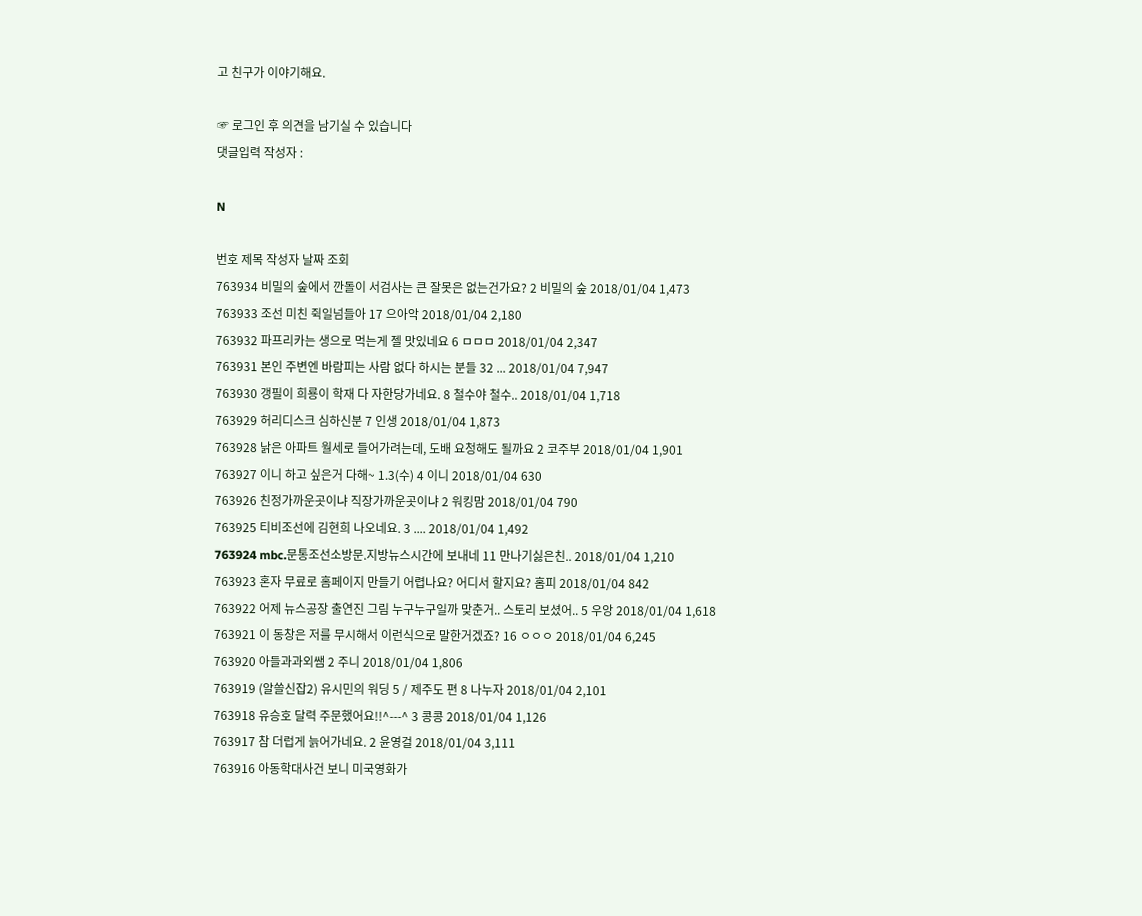고 친구가 이야기해요.

☞ 로그인 후 의견을 남기실 수 있습니다
댓글입력 작성자 :

N

번호 제목 작성자 날짜 조회
763934 비밀의 숲에서 깐돌이 서검사는 큰 잘못은 없는건가요? 2 비밀의 숲 2018/01/04 1,473
763933 조선 미친 쥑일넘들아 17 으아악 2018/01/04 2,180
763932 파프리카는 생으로 먹는게 젤 맛있네요 6 ㅁㅁㅁ 2018/01/04 2,347
763931 본인 주변엔 바람피는 사람 없다 하시는 분들 32 ... 2018/01/04 7,947
763930 갱필이 희룡이 학재 다 자한당가네요. 8 철수야 철수.. 2018/01/04 1,718
763929 허리디스크 심하신분 7 인생 2018/01/04 1,873
763928 낡은 아파트 월세로 들어가려는데, 도배 요청해도 될까요 2 코주부 2018/01/04 1,901
763927 이니 하고 싶은거 다해~ 1.3(수) 4 이니 2018/01/04 630
763926 친정가까운곳이냐 직장가까운곳이냐 2 워킹맘 2018/01/04 790
763925 티비조선에 김현희 나오네요. 3 .... 2018/01/04 1,492
763924 mbc.문통조선소방문.지방뉴스시간에 보내네 11 만나기싫은친.. 2018/01/04 1,210
763923 혼자 무료로 홈페이지 만들기 어렵나요? 어디서 할지요? 홈피 2018/01/04 842
763922 어제 뉴스공장 출연진 그림 누구누구일까 맞춘거.. 스토리 보셨어.. 5 우앙 2018/01/04 1,618
763921 이 동창은 저를 무시해서 이런식으로 말한거겠죠? 16 ㅇㅇㅇ 2018/01/04 6,245
763920 아들과과외쌤 2 주니 2018/01/04 1,806
763919 (알쓸신잡2) 유시민의 워딩 5 / 제주도 편 8 나누자 2018/01/04 2,101
763918 유승호 달력 주문했어요!!^---^ 3 콩콩 2018/01/04 1,126
763917 참 더럽게 늙어가네요. 2 윤영걸 2018/01/04 3,111
763916 아동학대사건 보니 미국영화가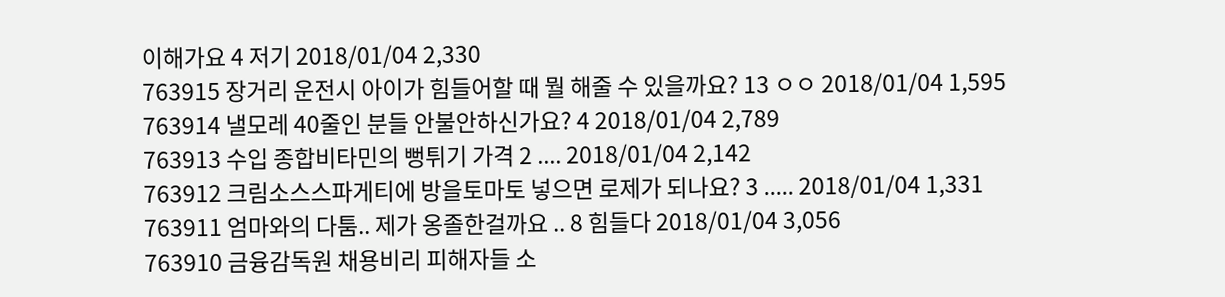이해가요 4 저기 2018/01/04 2,330
763915 장거리 운전시 아이가 힘들어할 때 뭘 해줄 수 있을까요? 13 ㅇㅇ 2018/01/04 1,595
763914 낼모레 40줄인 분들 안불안하신가요? 4 2018/01/04 2,789
763913 수입 종합비타민의 뻥튀기 가격 2 .... 2018/01/04 2,142
763912 크림소스스파게티에 방을토마토 넣으면 로제가 되나요? 3 ..... 2018/01/04 1,331
763911 엄마와의 다툼.. 제가 옹졸한걸까요 .. 8 힘들다 2018/01/04 3,056
763910 금융감독원 채용비리 피해자들 소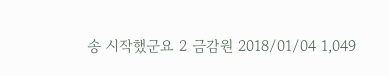송 시작했군요 2 금감원 2018/01/04 1,049